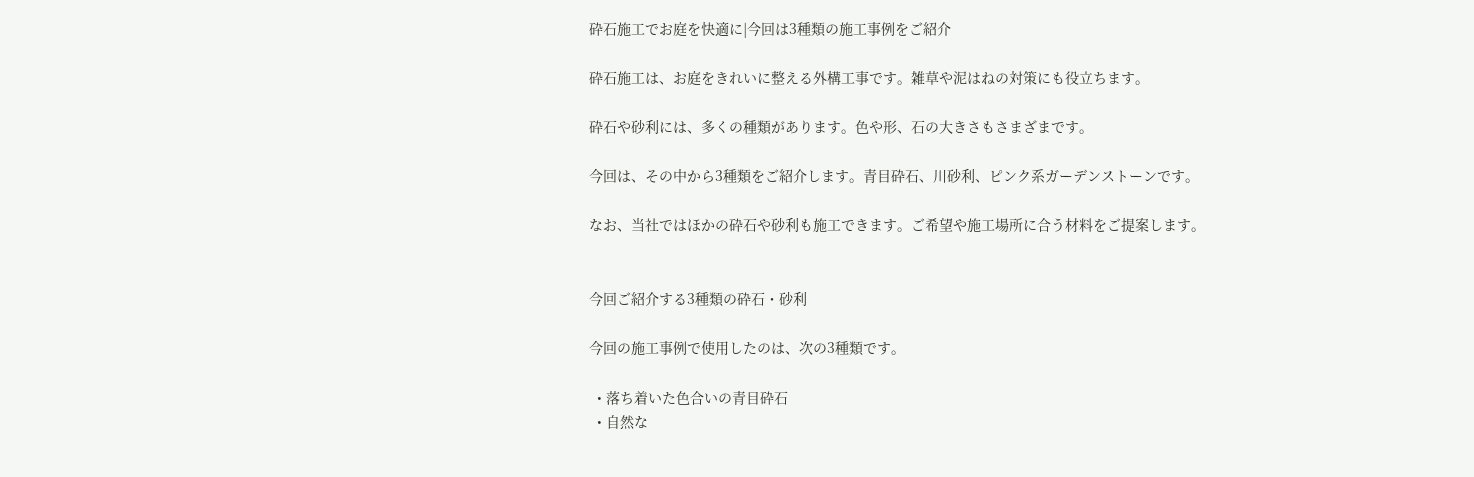砕石施工でお庭を快適に|今回は3種類の施工事例をご紹介

砕石施工は、お庭をきれいに整える外構工事です。雑草や泥はねの対策にも役立ちます。

砕石や砂利には、多くの種類があります。色や形、石の大きさもさまざまです。

今回は、その中から3種類をご紹介します。青目砕石、川砂利、ピンク系ガーデンストーンです。

なお、当社ではほかの砕石や砂利も施工できます。ご希望や施工場所に合う材料をご提案します。


今回ご紹介する3種類の砕石・砂利

今回の施工事例で使用したのは、次の3種類です。

  • 落ち着いた色合いの青目砕石
  • 自然な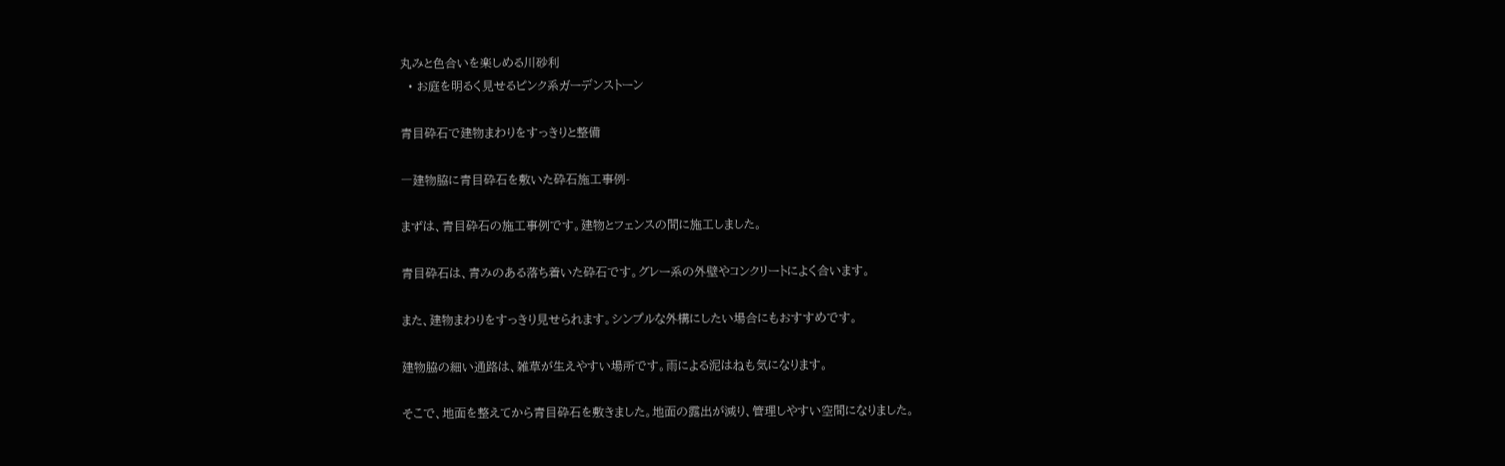丸みと色合いを楽しめる川砂利
  • お庭を明るく見せるピンク系ガーデンストーン

青目砕石で建物まわりをすっきりと整備

―建物脇に青目砕石を敷いた砕石施工事例-

まずは、青目砕石の施工事例です。建物とフェンスの間に施工しました。

青目砕石は、青みのある落ち着いた砕石です。グレー系の外壁やコンクリートによく合います。

また、建物まわりをすっきり見せられます。シンプルな外構にしたい場合にもおすすめです。

建物脇の細い通路は、雑草が生えやすい場所です。雨による泥はねも気になります。

そこで、地面を整えてから青目砕石を敷きました。地面の露出が減り、管理しやすい空間になりました。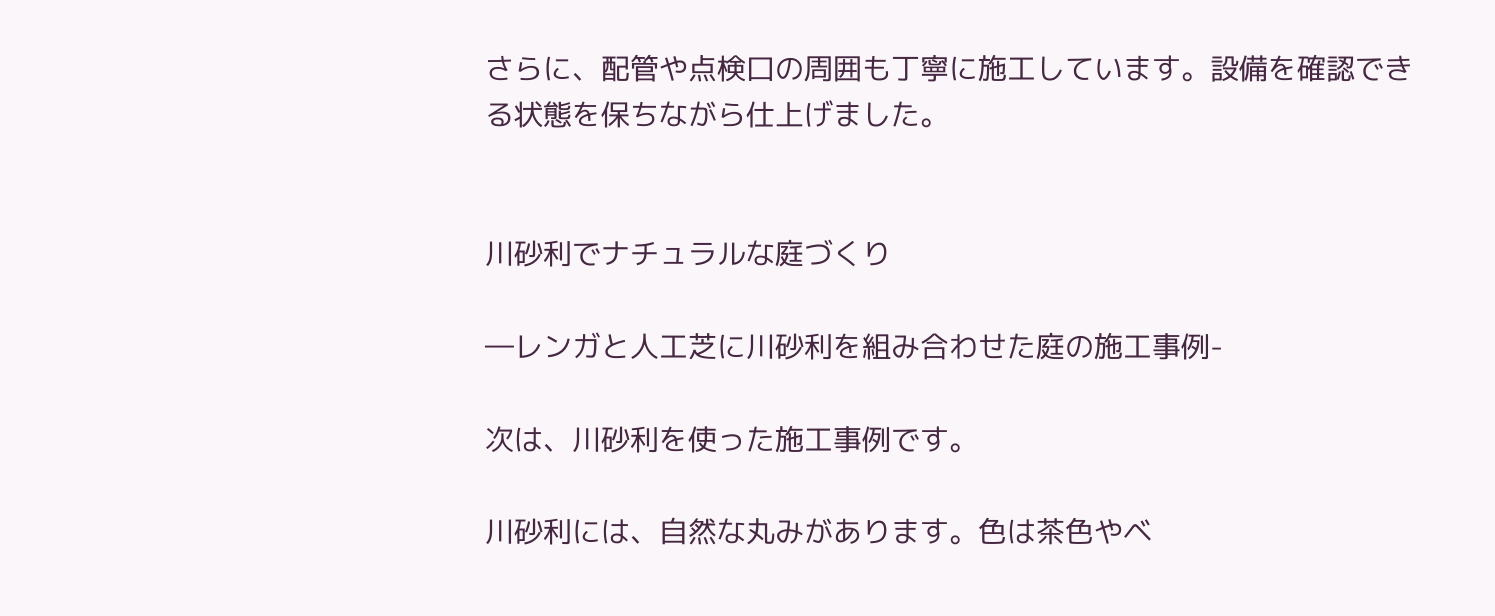さらに、配管や点検口の周囲も丁寧に施工しています。設備を確認できる状態を保ちながら仕上げました。


川砂利でナチュラルな庭づくり

―レンガと人工芝に川砂利を組み合わせた庭の施工事例-

次は、川砂利を使った施工事例です。

川砂利には、自然な丸みがあります。色は茶色やベ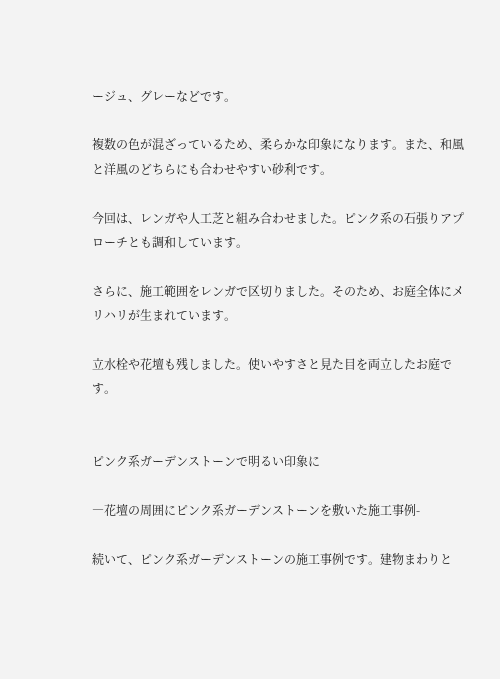ージュ、グレーなどです。

複数の色が混ざっているため、柔らかな印象になります。また、和風と洋風のどちらにも合わせやすい砂利です。

今回は、レンガや人工芝と組み合わせました。ピンク系の石張りアプローチとも調和しています。

さらに、施工範囲をレンガで区切りました。そのため、お庭全体にメリハリが生まれています。

立水栓や花壇も残しました。使いやすさと見た目を両立したお庭です。


ピンク系ガーデンストーンで明るい印象に

―花壇の周囲にピンク系ガーデンストーンを敷いた施工事例-

続いて、ピンク系ガーデンストーンの施工事例です。建物まわりと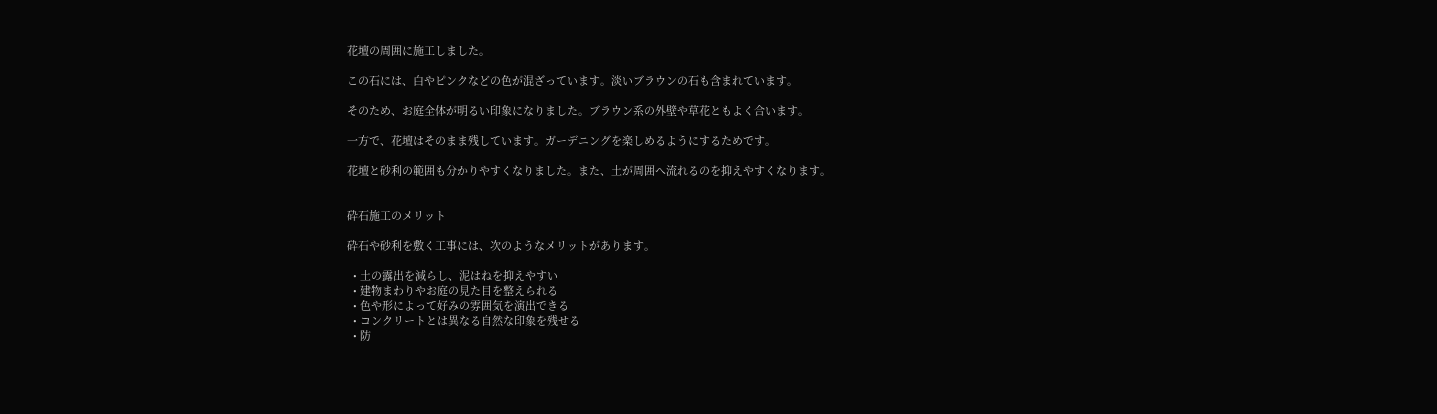花壇の周囲に施工しました。

この石には、白やピンクなどの色が混ざっています。淡いブラウンの石も含まれています。

そのため、お庭全体が明るい印象になりました。ブラウン系の外壁や草花ともよく合います。

一方で、花壇はそのまま残しています。ガーデニングを楽しめるようにするためです。

花壇と砂利の範囲も分かりやすくなりました。また、土が周囲へ流れるのを抑えやすくなります。


砕石施工のメリット

砕石や砂利を敷く工事には、次のようなメリットがあります。

  • 土の露出を減らし、泥はねを抑えやすい
  • 建物まわりやお庭の見た目を整えられる
  • 色や形によって好みの雰囲気を演出できる
  • コンクリートとは異なる自然な印象を残せる
  • 防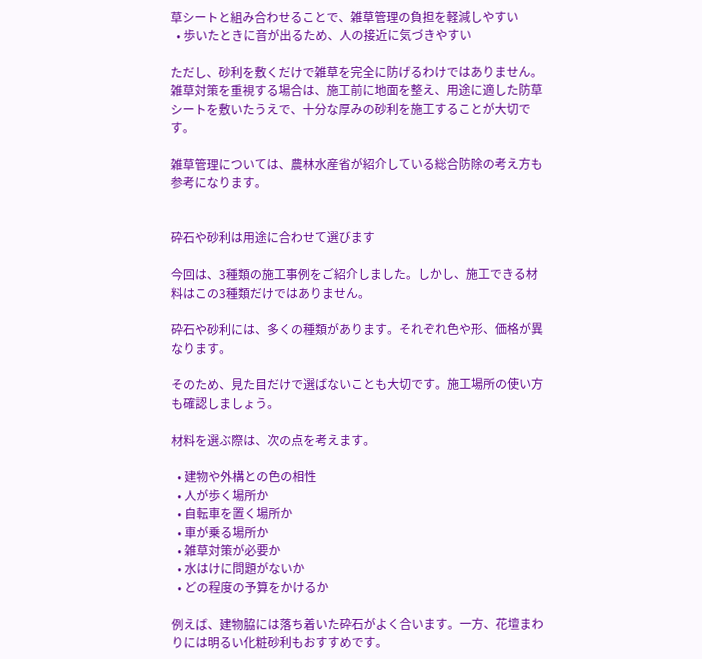草シートと組み合わせることで、雑草管理の負担を軽減しやすい
  • 歩いたときに音が出るため、人の接近に気づきやすい

ただし、砂利を敷くだけで雑草を完全に防げるわけではありません。雑草対策を重視する場合は、施工前に地面を整え、用途に適した防草シートを敷いたうえで、十分な厚みの砂利を施工することが大切です。

雑草管理については、農林水産省が紹介している総合防除の考え方も参考になります。


砕石や砂利は用途に合わせて選びます

今回は、3種類の施工事例をご紹介しました。しかし、施工できる材料はこの3種類だけではありません。

砕石や砂利には、多くの種類があります。それぞれ色や形、価格が異なります。

そのため、見た目だけで選ばないことも大切です。施工場所の使い方も確認しましょう。

材料を選ぶ際は、次の点を考えます。

  • 建物や外構との色の相性
  • 人が歩く場所か
  • 自転車を置く場所か
  • 車が乗る場所か
  • 雑草対策が必要か
  • 水はけに問題がないか
  • どの程度の予算をかけるか

例えば、建物脇には落ち着いた砕石がよく合います。一方、花壇まわりには明るい化粧砂利もおすすめです。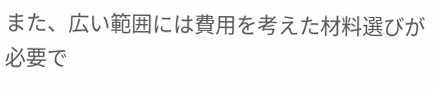また、広い範囲には費用を考えた材料選びが必要で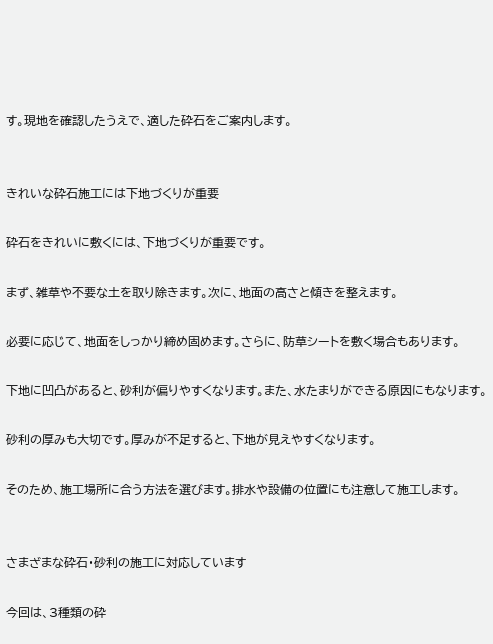す。現地を確認したうえで、適した砕石をご案内します。


きれいな砕石施工には下地づくりが重要

砕石をきれいに敷くには、下地づくりが重要です。

まず、雑草や不要な土を取り除きます。次に、地面の高さと傾きを整えます。

必要に応じて、地面をしっかり締め固めます。さらに、防草シートを敷く場合もあります。

下地に凹凸があると、砂利が偏りやすくなります。また、水たまりができる原因にもなります。

砂利の厚みも大切です。厚みが不足すると、下地が見えやすくなります。

そのため、施工場所に合う方法を選びます。排水や設備の位置にも注意して施工します。


さまざまな砕石・砂利の施工に対応しています

今回は、3種類の砕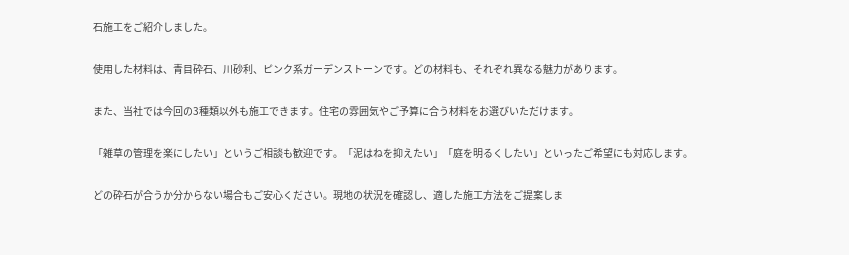石施工をご紹介しました。

使用した材料は、青目砕石、川砂利、ピンク系ガーデンストーンです。どの材料も、それぞれ異なる魅力があります。

また、当社では今回の3種類以外も施工できます。住宅の雰囲気やご予算に合う材料をお選びいただけます。

「雑草の管理を楽にしたい」というご相談も歓迎です。「泥はねを抑えたい」「庭を明るくしたい」といったご希望にも対応します。

どの砕石が合うか分からない場合もご安心ください。現地の状況を確認し、適した施工方法をご提案しま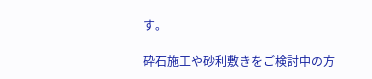す。

砕石施工や砂利敷きをご検討中の方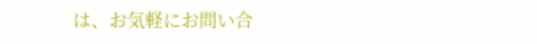は、お気軽にお問い合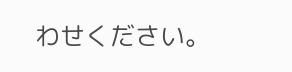わせください。